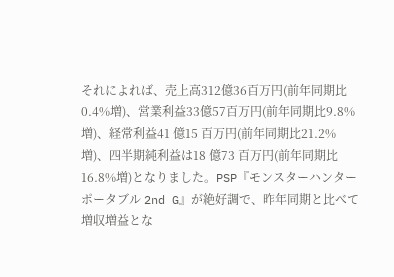それによれば、売上高312億36百万円(前年同期比0.4%増)、営業利益33億57百万円(前年同期比9.8%増)、経常利益41 億15 百万円(前年同期比21.2%増)、四半期純利益は18 億73 百万円(前年同期比16.8%増)となりました。PSP『モンスターハンターポータブル 2nd G』が絶好調で、昨年同期と比べて増収増益とな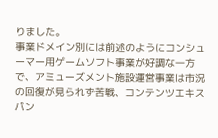りました。
事業ドメイン別には前述のようにコンシューマー用ゲームソフト事業が好調な一方で、アミューズメント施設運営事業は市況の回復が見られず苦戦、コンテンツエキスパン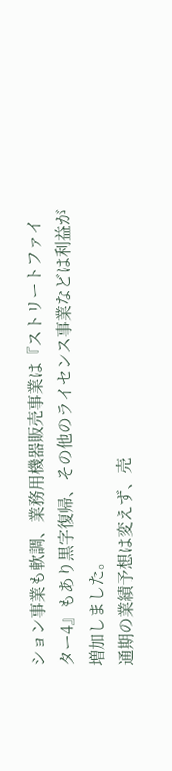ション事業も軟調、業務用機器販売事業は『ストリートファイター4』もあり黒字復帰、その他のライセンス事業などは利益が増加しました。
通期の業績予想は変えず、売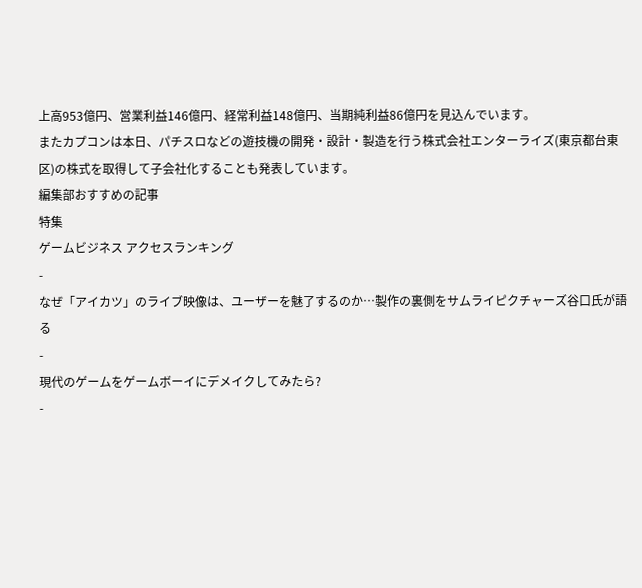上高953億円、営業利益146億円、経常利益148億円、当期純利益86億円を見込んでいます。
またカプコンは本日、パチスロなどの遊技機の開発・設計・製造を行う株式会社エンターライズ(東京都台東区)の株式を取得して子会社化することも発表しています。
編集部おすすめの記事
特集
ゲームビジネス アクセスランキング
-
なぜ「アイカツ」のライブ映像は、ユーザーを魅了するのか…製作の裏側をサムライピクチャーズ谷口氏が語る
-
現代のゲームをゲームボーイにデメイクしてみたら?
-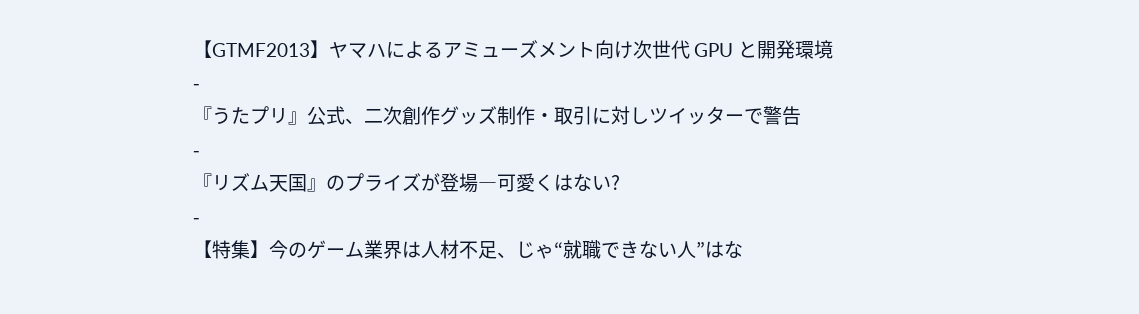【GTMF2013】ヤマハによるアミューズメント向け次世代 GPU と開発環境
-
『うたプリ』公式、二次創作グッズ制作・取引に対しツイッターで警告
-
『リズム天国』のプライズが登場―可愛くはない?
-
【特集】今のゲーム業界は人材不足、じゃ“就職できない人”はな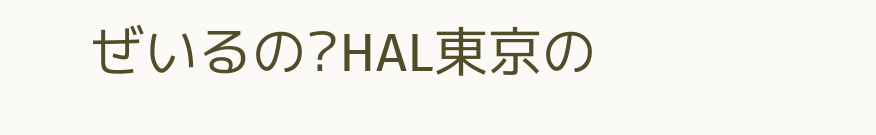ぜいるの?HAL東京の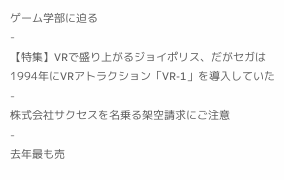ゲーム学部に迫る
-
【特集】VRで盛り上がるジョイポリス、だがセガは1994年にVRアトラクション「VR-1」を導入していた
-
株式会社サクセスを名乗る架空請求にご注意
-
去年最も売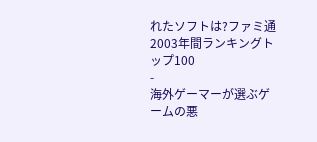れたソフトは?ファミ通2003年間ランキングトップ100
-
海外ゲーマーが選ぶゲームの悪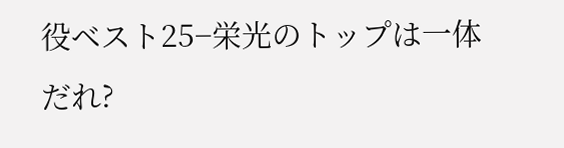役ベスト25−栄光のトップは一体だれ?